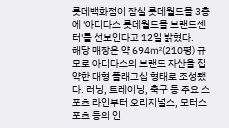롯데백화점이 잠실 롯데월드몰 3층에 '아디다스 롯데월드몰 브랜드센터'를 선보인다고 12일 밝혔다.
해당 매장은 약 694㎡(210평) 규모로 아디다스의 브랜드 자산을 집약한 대형 플래그십 형태로 조성됐다. 러닝, 트레이닝, 축구 등 주요 스포츠 라인부터 오리지널스, 모터스포츠 등의 인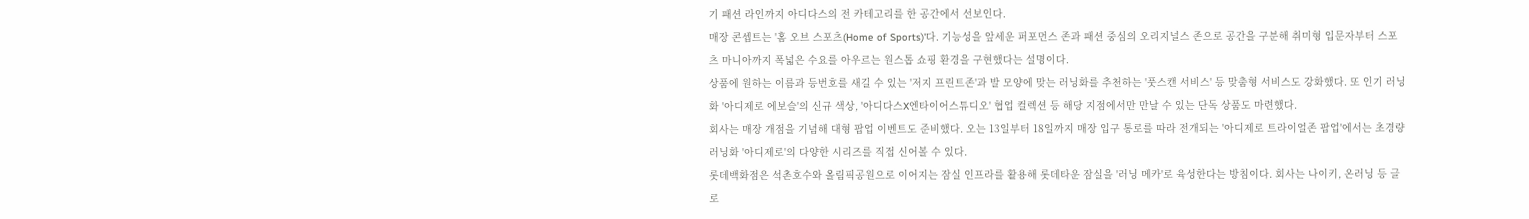기 패션 라인까지 아디다스의 전 카테고리를 한 공간에서 선보인다.
매장 콘셉트는 '홈 오브 스포츠(Home of Sports)'다. 기능성을 앞세운 퍼포먼스 존과 패션 중심의 오리지널스 존으로 공간을 구분해 취미형 입문자부터 스포츠 마니아까지 폭넓은 수요를 아우르는 원스톱 쇼핑 환경을 구현했다는 설명이다.
상품에 원하는 이름과 등번호를 새길 수 있는 '저지 프린트존'과 발 모양에 맞는 러닝화를 추천하는 '풋스캔 서비스' 등 맞춤형 서비스도 강화했다. 또 인기 러닝화 '아디제로 에보슬'의 신규 색상, '아디다스X엔타이어스튜디오' 협업 컬렉션 등 해당 지점에서만 만날 수 있는 단독 상품도 마련했다.
회사는 매장 개점을 기념해 대형 팝업 이벤트도 준비했다. 오는 13일부터 18일까지 매장 입구 통로를 따라 전개되는 '아디제로 트라이얼존 팝업'에서는 초경량 러닝화 '아디제로'의 다양한 시리즈를 직접 신어볼 수 있다.
롯데백화점은 석촌호수와 올림픽공원으로 이어지는 잠실 인프라를 활용해 롯데타운 잠실을 '러닝 메카'로 육성한다는 방침이다. 회사는 나이키, 온러닝 등 글로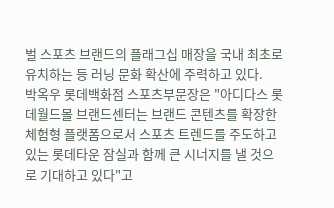벌 스포츠 브랜드의 플래그십 매장을 국내 최초로 유치하는 등 러닝 문화 확산에 주력하고 있다.
박옥우 롯데백화점 스포츠부문장은 "아디다스 롯데월드몰 브랜드센터는 브랜드 콘텐츠를 확장한 체험형 플랫폼으로서 스포츠 트렌드를 주도하고 있는 롯데타운 잠실과 함께 큰 시너지를 낼 것으로 기대하고 있다"고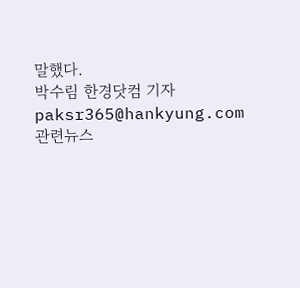말했다.
박수림 한경닷컴 기자 paksr365@hankyung.com
관련뉴스